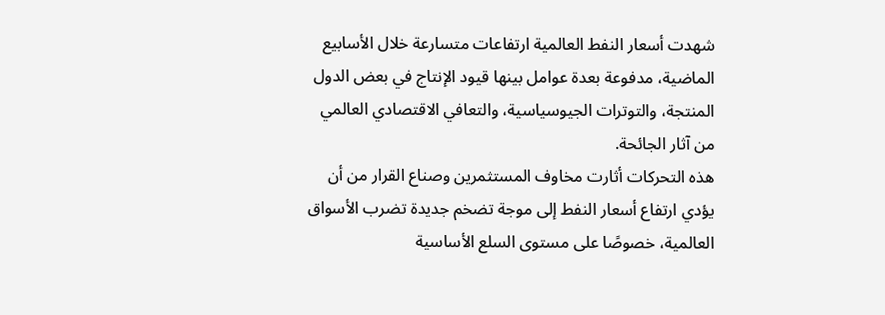شهدت أسعار النفط العالمية ارتفاعات متسارعة خلال الأسابيع الماضية، مدفوعة بعدة عوامل بينها قيود الإنتاج في بعض الدول المنتجة، والتوترات الجيوسياسية، والتعافي الاقتصادي العالمي من آثار الجائحة.
هذه التحركات أثارت مخاوف المستثمرين وصناع القرار من أن يؤدي ارتفاع أسعار النفط إلى موجة تضخم جديدة تضرب الأسواق العالمية، خصوصًا على مستوى السلع الأساسية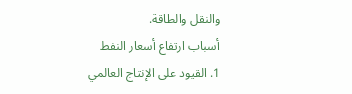والنقل والطاقة.
أسباب ارتفاع أسعار النفط
1. القيود على الإنتاج العالمي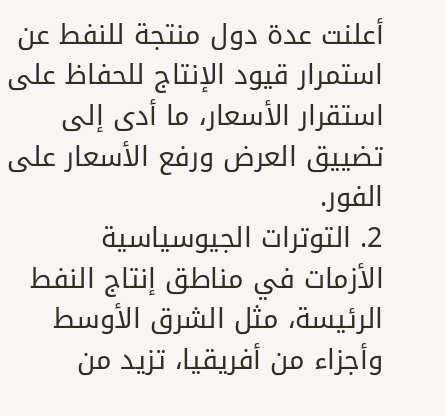أعلنت عدة دول منتجة للنفط عن استمرار قيود الإنتاج للحفاظ على استقرار الأسعار، ما أدى إلى تضييق العرض ورفع الأسعار على الفور.
2. التوترات الجيوسياسية
الأزمات في مناطق إنتاج النفط الرئيسة، مثل الشرق الأوسط وأجزاء من أفريقيا، تزيد من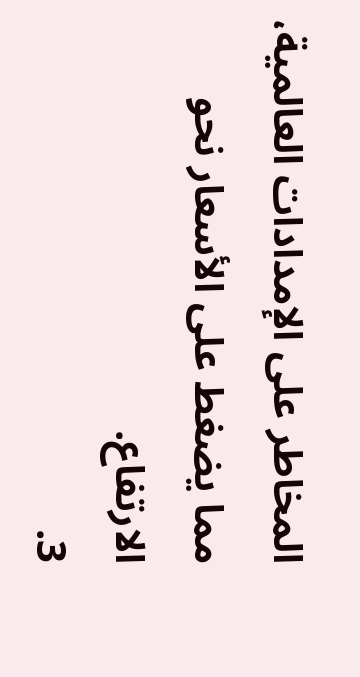المخاطر على الإمدادات العالمية، مما يضغط على الأسعار نحو الارتفاع.
3.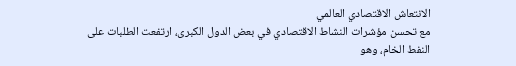الانتعاش الاقتصادي العالمي
مع تحسن مؤشرات النشاط الاقتصادي في بعض الدول الكبرى، ارتفعت الطلبات على النفط الخام، وهو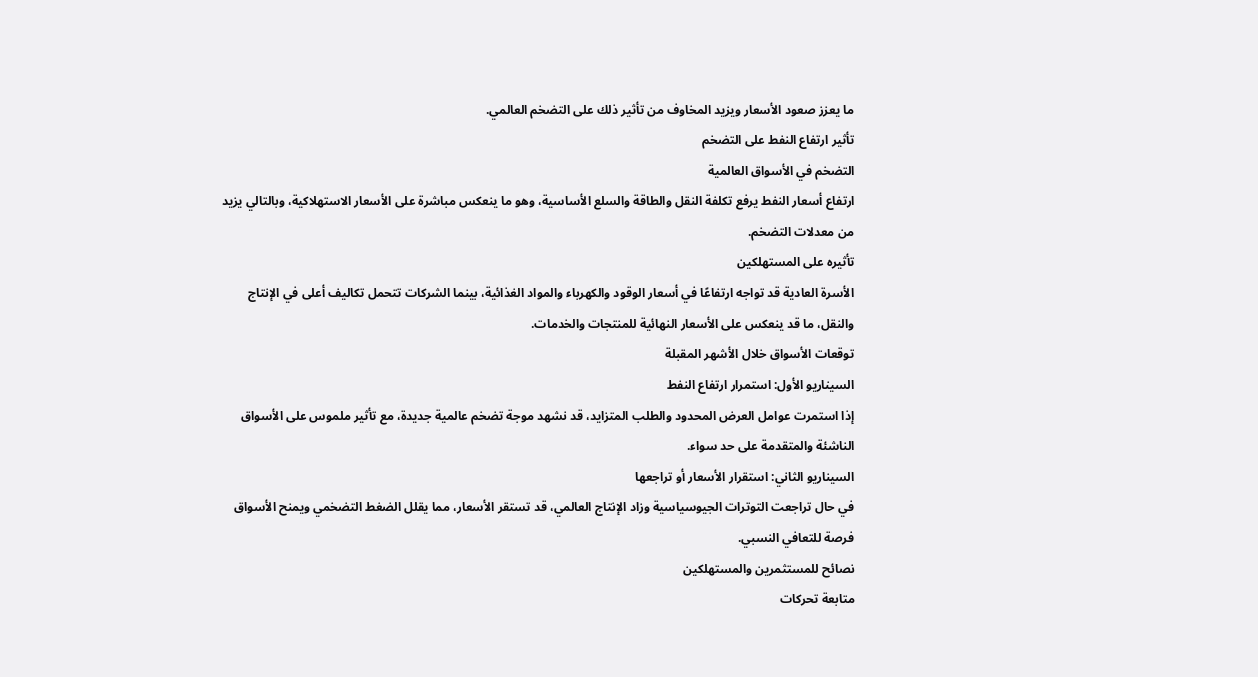ما يعزز صعود الأسعار ويزيد المخاوف من تأثير ذلك على التضخم العالمي.
تأثير ارتفاع النفط على التضخم
التضخم في الأسواق العالمية
ارتفاع أسعار النفط يرفع تكلفة النقل والطاقة والسلع الأساسية، وهو ما ينعكس مباشرة على الأسعار الاستهلاكية، وبالتالي يزيد من معدلات التضخم.
تأثيره على المستهلكين
الأسرة العادية قد تواجه ارتفاعًا في أسعار الوقود والكهرباء والمواد الغذائية، بينما الشركات تتحمل تكاليف أعلى في الإنتاج والنقل، ما قد ينعكس على الأسعار النهائية للمنتجات والخدمات.
توقعات الأسواق خلال الأشهر المقبلة
السيناريو الأول: استمرار ارتفاع النفط
إذا استمرت عوامل العرض المحدود والطلب المتزايد، قد نشهد موجة تضخم عالمية جديدة، مع تأثير ملموس على الأسواق الناشئة والمتقدمة على حد سواء.
السيناريو الثاني: استقرار الأسعار أو تراجعها
في حال تراجعت التوترات الجيوسياسية وزاد الإنتاج العالمي، قد تستقر الأسعار، مما يقلل الضغط التضخمي ويمنح الأسواق فرصة للتعافي النسبي.
نصائح للمستثمرين والمستهلكين
متابعة تحركات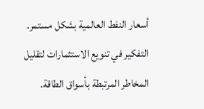أسعار النفط العالمية بشكل مستمر.
التفكير في تنويع الاستثمارات لتقليل المخاطر المرتبطة بأسواق الطاقة.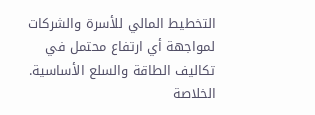التخطيط المالي للأسرة والشركات لمواجهة أي ارتفاع محتمل في تكاليف الطاقة والسلع الأساسية.
الخلاصة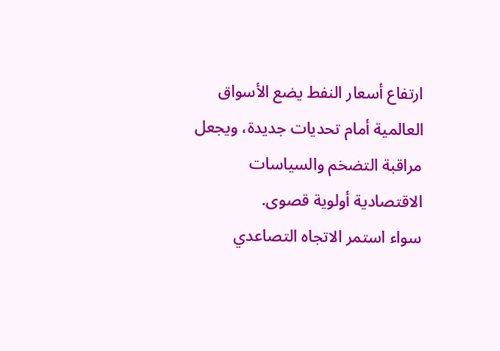ارتفاع أسعار النفط يضع الأسواق العالمية أمام تحديات جديدة، ويجعل مراقبة التضخم والسياسات الاقتصادية أولوية قصوى.
سواء استمر الاتجاه التصاعدي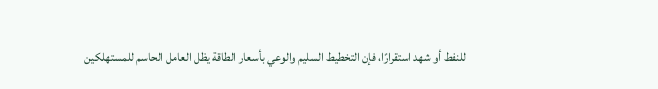للنفط أو شهد استقرارًا، فإن التخطيط السليم والوعي بأسعار الطاقة يظل العامل الحاسم للمستهلكين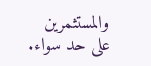والمستثمرين على حد سواء.